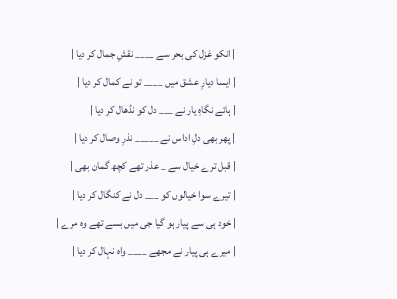| انکو غزل کی بحر سے ____ نقشِ جمال کر دیا |
| ایسا دیارِ عشق میں ____ تو نے کمال کر دیا |
| ہائے نگاہِ یار نے ___ دل کو نڈھال کر دیا |
| پھر بھی دلِ اداس نے _____ نذرِ وصال کر دیا |
| قبل ترے خیال سے _ عذر تھے کچھ گمان بھی |
| تیرے سوا خیالوں کو ___ دل نے کنگال کر دیا |
| خود ہی سے پیار ہو گیا جی میں بسے تھے وہ مرے |
| میرے ہی پیار نے مجھے ____ واہ نہال کر دیا |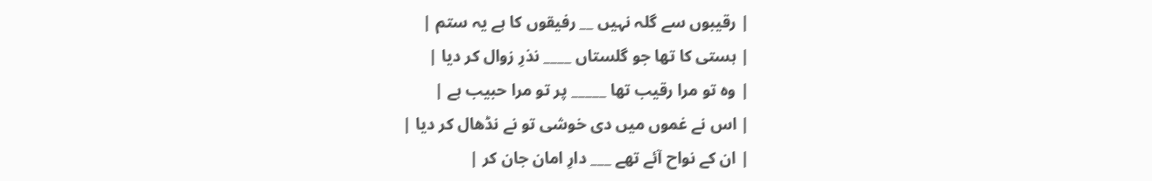| رقیبوں سے گلہ نہیں __ رفیقوں کا ہے یہ ستم |
| ہستی کا تھا جو گلستاں ____ نذرِ زوال کر دیا |
| وہ تو مرا رقیب تھا _____ پر تو مرا حبیب ہے |
| اس نے غموں میں دی خوشی تو نے نڈھال کر دیا |
| ان کے نواح آئے تھے ___ دارِ امان جان کر |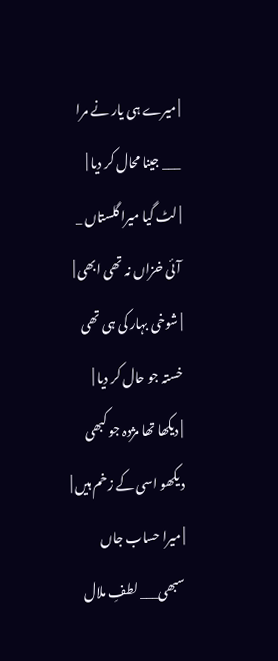| میرے ہی یار نے مرا ___ جینا محال کر دیا |
| لٹ گیا میرا گلستاں _ آئی خزاں نہ تھی ابھی |
| شوخی بہار کی ہی تھی خستہ جو حال کر دیا |
| دیکھا تھا مژدہ جو کبھی دیکھو اسی کے زخم ہیں |
| میرا حساب جاں سبھی___ لطفِ ملال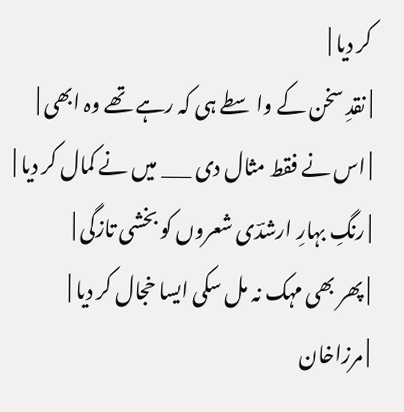کر دیا |
| نقدِ سخن کے واسطے ہی کہ رہے تھے وہ ابھی |
| اس نے فقط مثال دی ___ میں نے کمال کر دیا |
| رنگِ بہارِ ارشدؔی شعروں کو بخشی تازگی |
| پھر بھی مہک نہ مل سکی ایسا خجال کر دیا |
| مرزاخان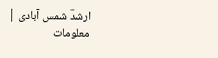ارشدؔ شمس آبادی |
معلومات